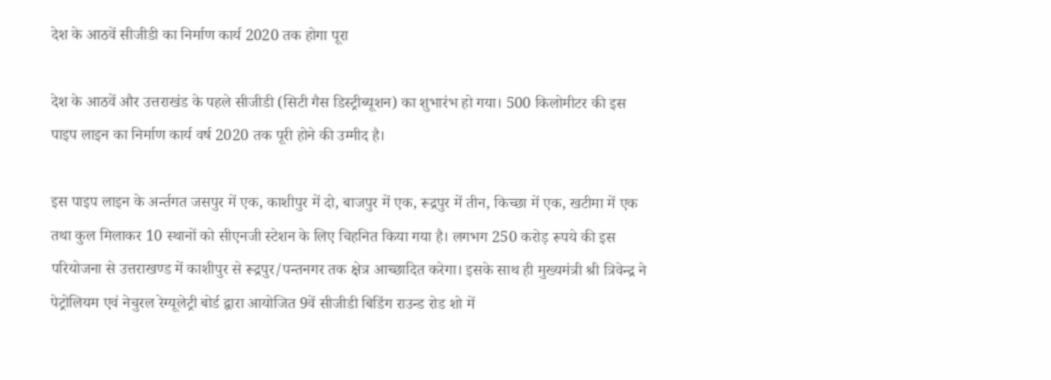देश के आठवें सीजीडी का निर्माण कार्य 2020 तक होगा पूरा

देश के आठवें और उत्तराखंड के पहले सीजीडी (सिटी गैस डिस्ट्रीब्यूशन) का शुभारंभ हो गया। 500 किलोमीटर की इस पाइप लाइन का निर्माण कार्य वर्ष 2020 तक पूरी होने की उम्मीद है।

इस पाइप लाइन के अर्न्तगत जसपुर में एक, काशीपुर में दो, बाजपुर में एक, रूद्रपुर में तीन, किच्छा में एक, खटीमा में एक तथा कुल मिलाकर 10 स्थानों को सीएनजी स्टेशन के लिए चिहनित किया गया है। लगभग 250 करोड़ रूपये की इस परियोजना से उत्तराखण्ड में काशीपुर से रूद्रपुर/पन्तनगर तक क्षेत्र आच्छादित करेगा। इसके साथ ही मुख्यमंत्री श्री त्रिवेन्द्र ने पेट्रोलियम एवं नेचुरल रेग्यूलेट्री बोर्ड द्वारा आयोजित 9वें सीजीडी बिडिंग राउन्ड रोड शो में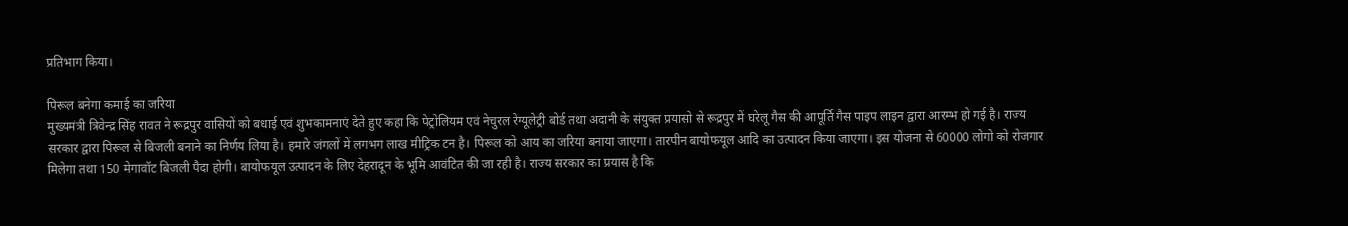प्रतिभाग किया।

पिरूल बनेगा कमाई का जरिया
मुख्यमंत्री त्रिवेन्द्र सिंह रावत ने रूद्रपुर वासियों को बधाई एवं शुभकामनाएं देते हुए कहा कि पेट्रोलियम एवं नेचुरल रेग्यूलेट्री बोर्ड तथा अदानी के संयुक्त प्रयासो से रूद्रपुर में घरेलू गैस की आपूर्ति गैस पाइप लाइन द्वारा आरम्भ हो गई है। राज्य सरकार द्वारा पिरूल से बिजली बनाने का निर्णय लिया है। हमारे जंगलों में लगभग लाख मीट्रिक टन है। पिरूल को आय का जरिया बनाया जाएगा। तारपीन बायोफयूल आदि का उत्पादन किया जाएगा। इस योजना से 60000 लोगो को रोजगार मिलेगा तथा 150 मेगावॉट बिजली पैदा होगी। बायोफयूल उत्पादन के लिए देहरादून के भूमि आवंटित की जा रही है। राज्य सरकार का प्रयास है कि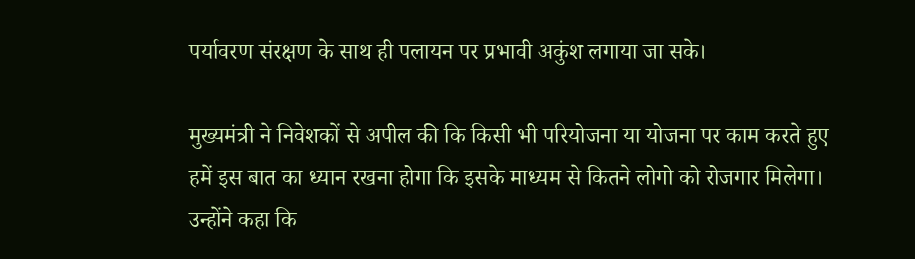पर्यावरण संरक्षण के साथ ही पलायन पर प्रभावी अकुंश लगाया जा सके।

मुख्यमंत्री ने निवेशकों से अपील की कि किसी भी परियोजना या योजना पर काम करते हुए हमें इस बात का ध्यान रखना होगा कि इसके माध्यम से कितने लोगो को रोजगार मिलेगा। उन्होंने कहा कि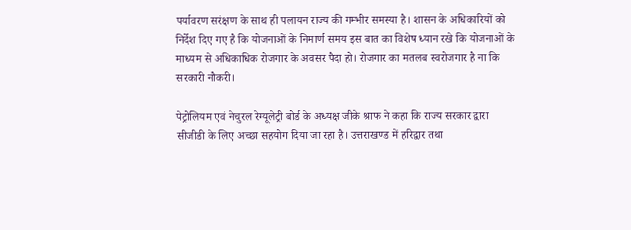पर्यावरण सरंक्षण के साथ ही पलायन राज्य की गम्भीर समस्या है। शासन के अधिकारियों को निर्देश दिए गए है कि योजनाओं के निमार्ण समय इस बात का विशेष ध्यान रखे कि योजनाओं के माध्यम से अधिकाधिक रोजगार के अवसर पैदा हो। रोजगार का मतलब स्वरोजगार है ना कि सरकारी नौकरी।

पेट्रोलियम एवं नेचुरल रेग्यूलेट्री बोर्ड के अध्यक्ष जीके श्राफ ने कहा कि राज्य सरकार द्वारा सीजीडी के लिए अच्छा सहयोग दिया जा रहा है। उत्तराखण्ड में हरिद्वार तथा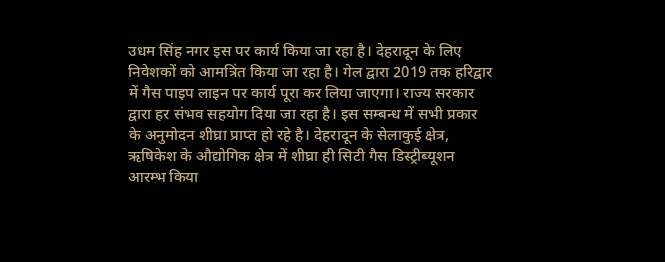उधम सिंह नगर इस पर कार्य किया जा रहा है। देहरादून के लिए निवेशकों को आमत्रिंत किया जा रहा है। गेल द्वारा 2019 तक हरिद्वार में गैस पाइप लाइन पर कार्य पूरा कर लिया जाएगा। राज्य सरकार द्वारा हर संभव सहयोग दिया जा रहा है। इस सम्बन्ध में सभी प्रकार के अनुमोदन शीघ्रा प्राप्त हो रहे है। देहरादून के सेलाकुई क्षेत्र, ऋषिकेश के औद्योगिक क्षेत्र में शीघ्रा ही सिटी गैस डिस्ट्रीब्यूशन आरम्भ किया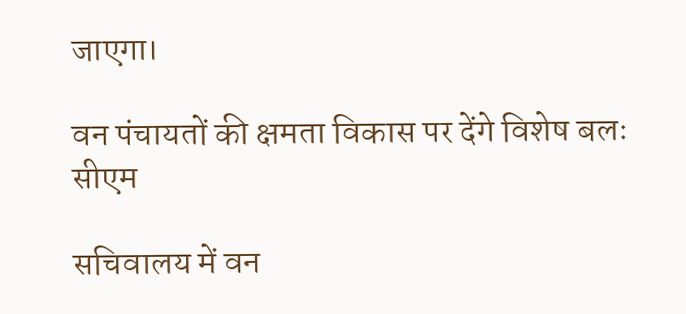जाएगा।

वन पंचायतों की क्षमता विकास पर देंगे विशेष बलः सीएम

सचिवालय में वन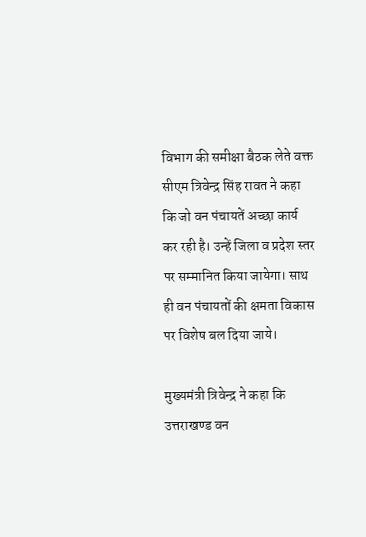विभाग की समीक्षा बैठक लेते वक्त सीएम त्रिवेन्द्र सिंह रावत ने कहा कि जो वन पंचायतें अच्छा कार्य कर रही है। उन्हें जिला व प्रदेश स्तर पर सम्मानित किया जायेगा। साथ ही वन पंचायतों की क्षमता विकास पर विशेष बल दिया जाये।

मुख्यमंत्री त्रिवेन्द्र ने कहा कि उत्तराखण्ड वन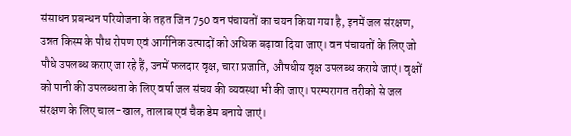संसाधन प्रबन्धन परियोजना के तहत जिन 750 वन पंचायतों का चयन किया गया है, इनमें जल संरक्षण, उन्नत किस्म के पौध रोपण एवं आर्गनिक उत्पादों को अधिक बढ़ावा दिया जाए। वन पंचायतों के लिए जो पौधे उपलब्ध कराए जा रहे हैं, उनमें फलदार वृक्ष, चारा प्रजाति, औषधीय वृक्ष उपलब्ध कराये जाएं। वृक्षों को पानी की उपलब्धता के लिए वर्षा जल संचय की व्यवस्था भी की जाए। परम्परागत तरीको से जल संरक्षण के लिए चाल-खाल, तालाब एवं चैक डेम बनाये जाएं।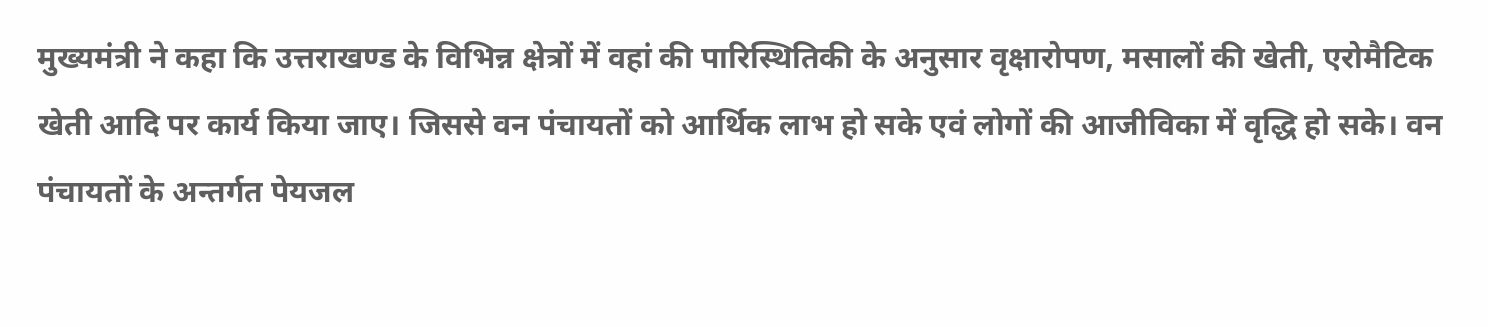मुख्यमंत्री ने कहा कि उत्तराखण्ड के विभिन्न क्षेत्रों में वहां की पारिस्थितिकी के अनुसार वृक्षारोपण, मसालों की खेती, एरोमैटिक खेती आदि पर कार्य किया जाए। जिससे वन पंचायतों को आर्थिक लाभ हो सके एवं लोगों की आजीविका में वृद्धि हो सके। वन पंचायतों के अन्तर्गत पेयजल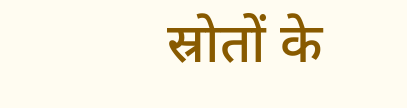स्रोतों के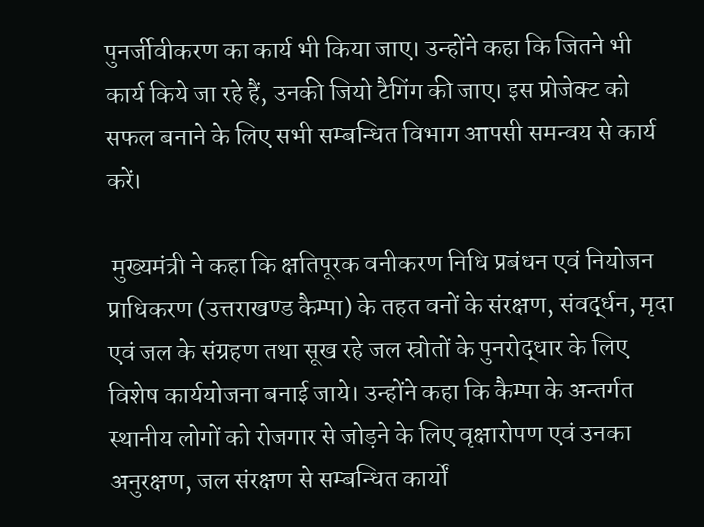पुनर्जीवीकरण का कार्य भी किया जाए। उन्होंने कहा कि जितने भी कार्य किये जा रहे हैं, उनकी जियो टैगिंग की जाए। इस प्रोजेक्ट को सफल बनाने के लिए सभी सम्बन्धित विभाग आपसी समन्वय से कार्य करें।

 मुख्यमंत्री ने कहा कि क्षतिपूरक वनीकरण निधि प्रबंधन एवं नियोजन प्राधिकरण (उत्तराखण्ड कैम्पा) के तहत वनों के संरक्षण, संवर्द्धन, मृदा एवं जल के संग्रहण तथा सूख रहे जल स्रोतों के पुनरोद्धार के लिए विशेष कार्ययोजना बनाई जाये। उन्होंने कहा कि कैम्पा के अन्तर्गत स्थानीय लोगों को रोजगार से जोड़ने के लिए वृक्षारोपण एवं उनका अनुरक्षण, जल संरक्षण से सम्बन्धित कार्यों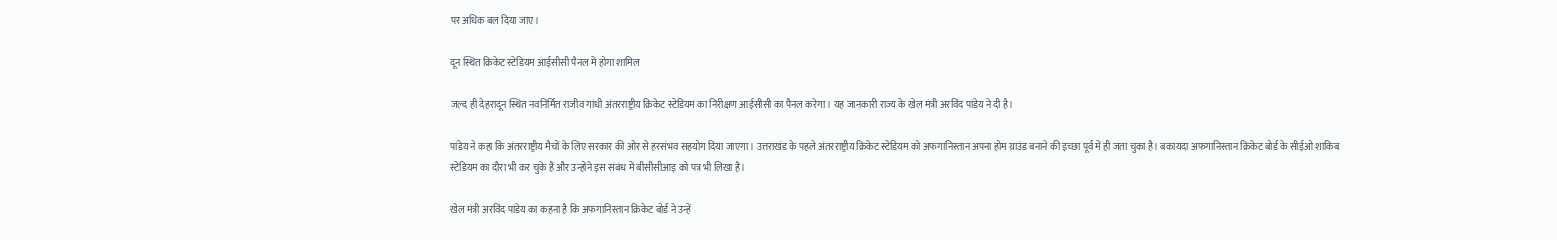पर अधिक बल दिया जाए।

दून स्थित क्रिकेट स्टेडियम आईसीसी पैनल में होगा शामिल

जल्द ही देहरादून स्थित नवनिर्मित राजीव गांधी अंतरराष्ट्रीय क्रिकेट स्टेडियम का निरीक्षण आईसीसी का पैनल करेगा। यह जानकारी राज्य के खेल मंत्री अरविंद पांडेय ने दी है।

पांडेय ने कहा कि अंतरराष्ट्रीय मैचों के लिए सरकार की ओर से हरसंभव सहयोग दिया जाएगा। उत्तराखंड के पहले अंतरराष्ट्रीय क्रिकेट स्टेडियम को अफगानिस्तान अपना होम ग्राउंड बनाने की इच्छा पूर्व में ही जता चुका है। बकायदा अफगानिस्तान क्रिकेट बोर्ड के सीईओ शाकिब स्टेडियम का दौरा भी कर चुके हैं और उन्होंने इस संबंध में बीसीसीआइ को पत्र भी लिखा है।

खेल मंत्री अरविंद पांडेय का कहना है कि अफगानिस्तान क्रिकेट बोर्ड ने उन्हें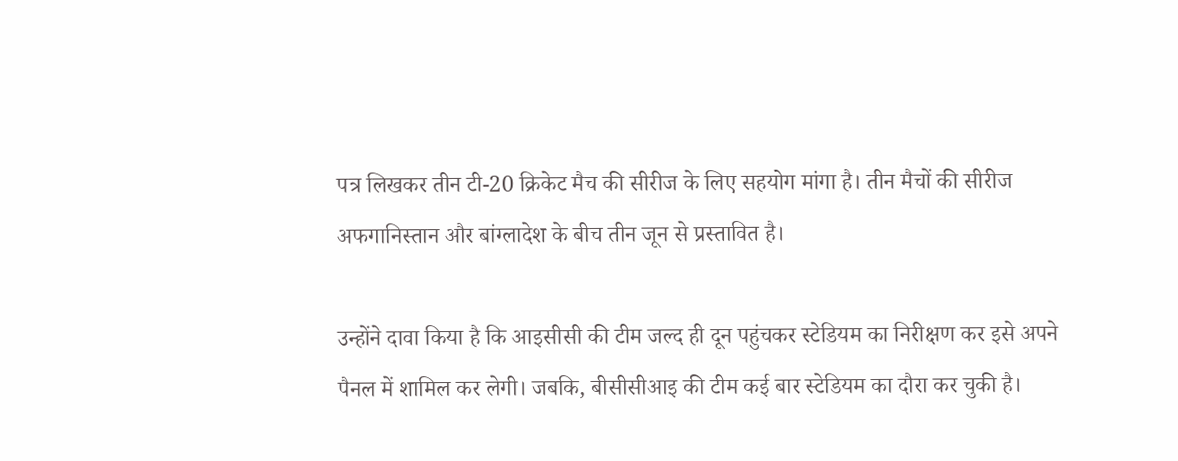पत्र लिखकर तीन टी-20 क्रिकेट मैच की सीरीज के लिए सहयोग मांगा है। तीन मैचों की सीरीज अफगानिस्तान और बांग्लादेश के बीच तीन जून से प्रस्तावित है।

उन्होंने दावा किया है कि आइसीसी की टीम जल्द ही दून पहुंचकर स्टेडियम का निरीक्षण कर इसे अपने पैनल में शामिल कर लेगी। जबकि, बीसीसीआइ की टीम कई बार स्टेडियम का दौरा कर चुकी है।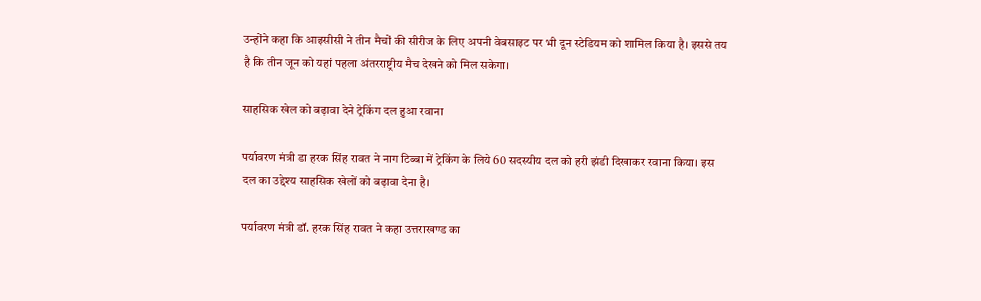उन्होंने कहा कि आइसीसी ने तीन मैचों की सीरीज के लिए अपनी वेबसाइट पर भी दून स्टेडियम को शामिल किया है। इससे तय है कि तीन जून को यहां पहला अंतरराष्ट्रीय मैच देखने को मिल सकेगा।

साहसिक खेल को बढ़ावा देने ट्रेकिंग दल हुआ रवाना

पर्यावरण मंत्री डा हरक सिंह रावत ने नाग टिब्बा में ट्रेकिंग के लिये 60 सदस्यीय दल को हरी झंडी दिखाकर रवाना किया। इस दल का उद्देश्य साहसिक खेलों को बढ़ावा देना है।

पर्यावरण मंत्री डॉ. हरक सिंह रावत ने कहा उत्तराखण्ड का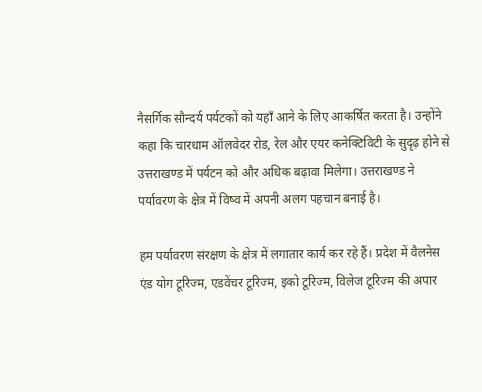नैसर्गिक सौन्दर्य पर्यटकों को यहाँ आने के लिए आकर्षित करता है। उन्होंने कहा कि चारधाम ऑलवेदर रोड, रेल और एयर कनेक्टिविटी के सुदृढ़ होने से उत्तराखण्ड में पर्यटन को और अधिक बढ़ावा मिलेगा। उत्तराखण्ड ने पर्यावरण के क्षेत्र में विष्व में अपनी अलग पहचान बनाई है।

हम पर्यावरण संरक्षण के क्षेत्र में लगातार कार्य कर रहे हैं। प्रदेश में वैलनेस एंड योग टूरिज्म, एडवेंचर टूरिज्म, इको टूरिज्म, विलेज टूरिज्म की अपार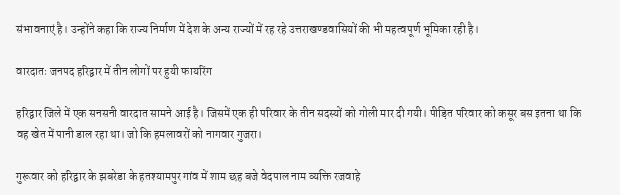संभावनाएं है। उन्होंने कहा कि राज्य निर्माण में देश के अन्य राज्यों में रह रहे उत्तराखण्डवासियों की भी महत्वपूर्ण भूमिका रही है।

वारदातः जनपद हरिद्वार में तीन लोगों पर हुयी फायरिंग

हरिद्वार जिले में एक सनसनी वारदात सामने आई है। जिसमें एक ही परिवार के तीन सदस्यों को गोली मार दी गयी। पीड़ित परिवार को कसूर बस इतना था कि वह खेत में पानी डाल रहा था। जो कि हमलावरों को नागवार गुजरा।

गुरूवार को हरिद्वार के झबरेडा के हतश्यामपुर गांव में शाम छह बजे वेदपाल नाम व्यक्ति रजवाहे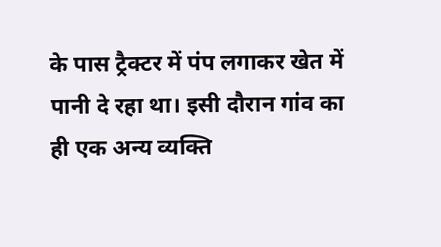के पास ट्रैक्टर में पंप लगाकर खेत में पानी दे रहा था। इसी दौरान गांव का ही एक अन्य व्यक्ति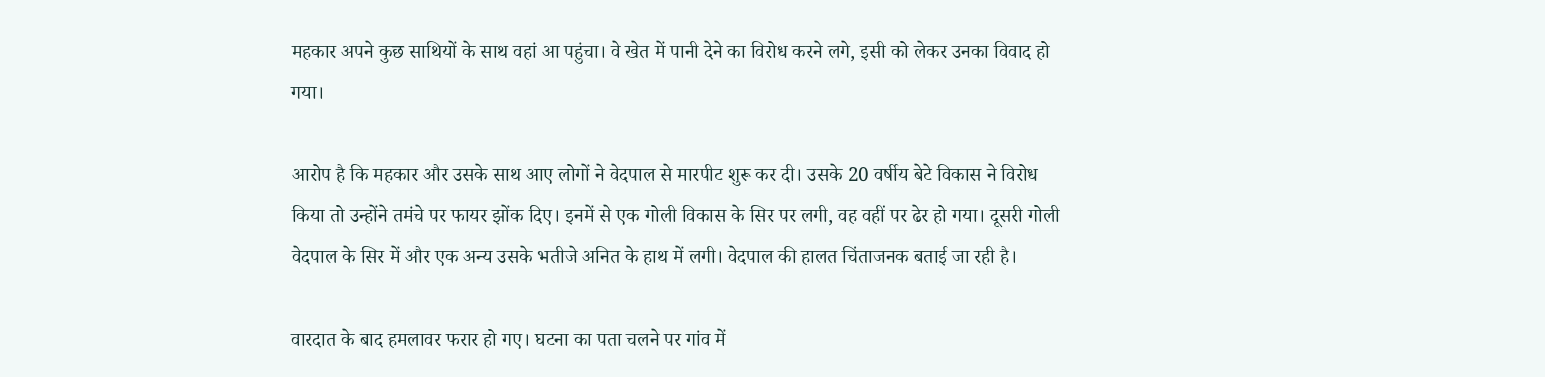महकार अपने कुछ साथियों के साथ वहां आ पहुंचा। वे खेत में पानी देने का विरोध करने लगे, इसी को लेकर उनका विवाद हो गया।

आरोप है कि महकार और उसके साथ आए लोगों ने वेदपाल से मारपीट शुरू कर दी। उसके 20 वर्षीय बेटे विकास ने विरोध किया तो उन्होंने तमंचे पर फायर झोंक दिए। इनमें से एक गोली विकास के सिर पर लगी, वह वहीं पर ढेर हो गया। दूसरी गोली वेदपाल के सिर में और एक अन्य उसके भतीजे अनित के हाथ में लगी। वेदपाल की हालत चिंताजनक बताई जा रही है।

वारदात के बाद हमलावर फरार हो गए। घटना का पता चलने पर गांव में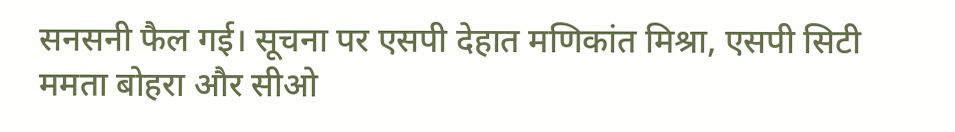सनसनी फैल गई। सूचना पर एसपी देहात मणिकांत मिश्रा, एसपी सिटी ममता बोहरा और सीओ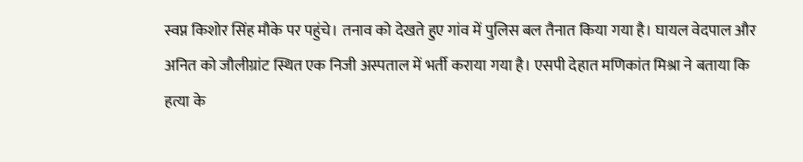स्वप्न किशोर सिंह मौके पर पहुंचे। तनाव को देखते हुए गांव में पुलिस बल तैनात किया गया है। घायल वेदपाल और अनित को जौलीग्रांट स्थित एक निजी अस्पताल में भर्ती कराया गया है। एसपी देहात मणिकांत मिश्रा ने बताया कि हत्या के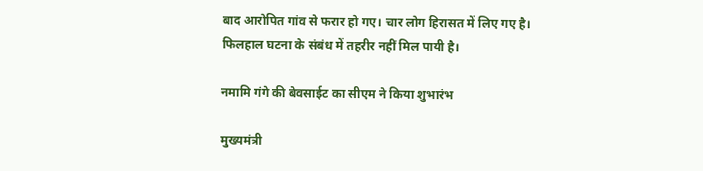बाद आरोपित गांव से फरार हो गए। चार लोग हिरासत में लिए गए है। फिलहाल घटना के संबंध में तहरीर नहीं मिल पायी है।

नमामि गंगे की बेवसाईट का सीएम ने किया शुभारंभ

मुख्यमंत्री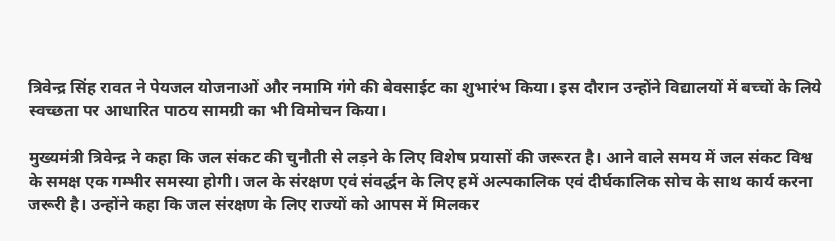त्रिवेन्द्र सिंह रावत ने पेयजल योजनाओं और नमामि गंगे की बेवसाईट का शुभारंभ किया। इस दौरान उन्होंने विद्यालयों में बच्चों के लिये स्वच्छता पर आधारित पाठय सामग्री का भी विमोचन किया।

मुख्यमंत्री त्रिवेन्द्र ने कहा कि जल संकट की चुनौती से लड़ने के लिए विशेष प्रयासों की जरूरत है। आने वाले समय में जल संकट विश्व के समक्ष एक गम्भीर समस्या होगी। जल के संरक्षण एवं संवर्द्धन के लिए हमें अल्पकालिक एवं दीर्घकालिक सोच के साथ कार्य करना जरूरी है। उन्होंने कहा कि जल संरक्षण के लिए राज्यों को आपस में मिलकर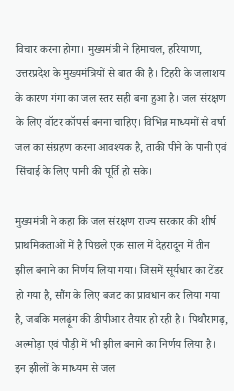विचार करना होगा। मुख्यमंत्री ने हिमाचल, हरियाणा, उत्तरप्रदेश के मुख्यमंत्रियों से बात की है। टिहरी के जलाशय के कारण गंगा का जल स्तर सही बना हुआ है। जल संरक्षण के लिए वॉटर कॉपर्स बनना चाहिए। विभिन्न माध्यमों से वर्षा जल का संग्रहण करना आवश्यक है, ताकी पीने के पानी एवं सिंचाई के लिए पानी की पूर्ति हो सके।

मुख्यमंत्री ने कहा कि जल संरक्षण राज्य सरकार की शीर्ष प्राथमिकताओं में है पिछले एक साल में देहरादून में तीन झील बनाने का निर्णय लिया गया। जिसमें सूर्यधार का टेंडर हो गया है, सौंग के लिए बजट का प्रावधान कर लिया गया है, जबकि मलढ़ूंग की डीपीआर तैयार हो रही है। पिथौरागढ़, अल्मोड़ा एवं पौड़ी में भी झील बनाने का निर्णय लिया है। इन झीलों के माध्यम से जल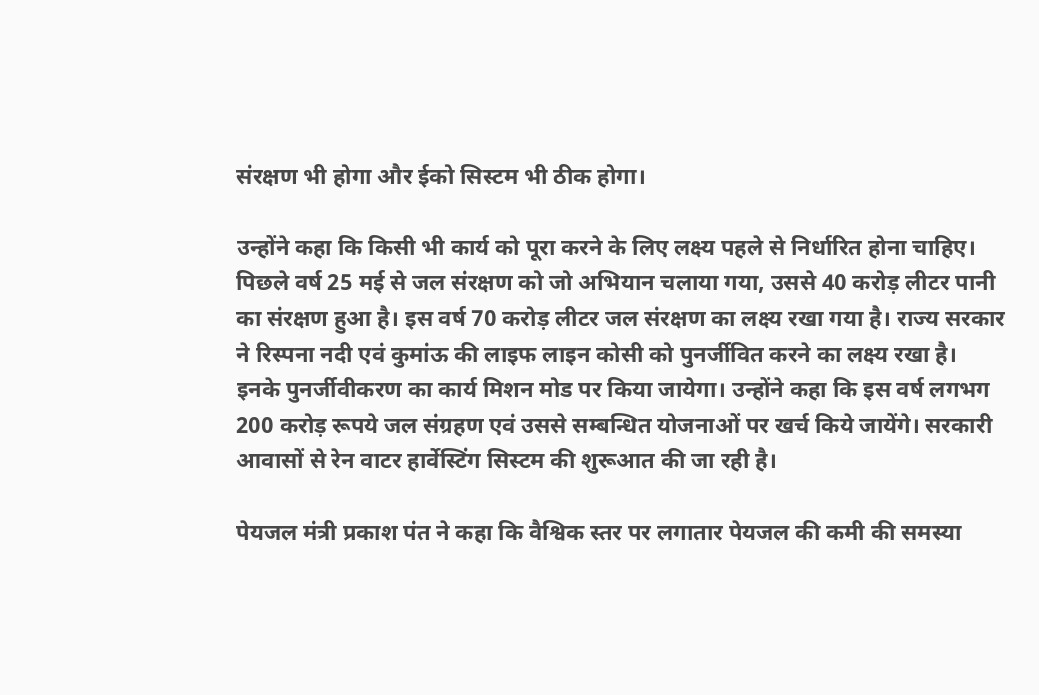संरक्षण भी होगा और ईको सिस्टम भी ठीक होगा।

उन्होंने कहा कि किसी भी कार्य को पूरा करने के लिए लक्ष्य पहले से निर्धारित होना चाहिए। पिछले वर्ष 25 मई से जल संरक्षण को जो अभियान चलाया गया, उससे 40 करोड़ लीटर पानी का संरक्षण हुआ है। इस वर्ष 70 करोड़ लीटर जल संरक्षण का लक्ष्य रखा गया है। राज्य सरकार ने रिस्पना नदी एवं कुमांऊ की लाइफ लाइन कोसी को पुनर्जीवित करने का लक्ष्य रखा है। इनके पुनर्जीवीकरण का कार्य मिशन मोड पर किया जायेगा। उन्होंने कहा कि इस वर्ष लगभग 200 करोड़ रूपये जल संग्रहण एवं उससे सम्बन्धित योजनाओं पर खर्च किये जायेंगे। सरकारी आवासों से रेन वाटर हार्वेस्टिंग सिस्टम की शुरूआत की जा रही है।

पेयजल मंत्री प्रकाश पंत ने कहा कि वैश्विक स्तर पर लगातार पेयजल की कमी की समस्या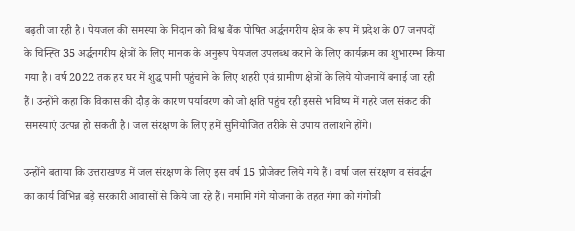बढ़ती जा रही है। पेयजल की समस्या के निदान को विश्व बैंक पोषित अर्द्धनगरीय क्षेत्र के रूप में प्रदेश के 07 जनपदों के चिन्ह्ति 35 अर्द्धनगरीय क्षेत्रों के लिए मानक के अनुरूप पेयजल उपलब्ध कराने के लिए कार्यक्रम का शुभारम्भ किया गया है। वर्ष 2022 तक हर घर में शुद्ध पानी पहुंचाने के लिए शहरी एवं ग्रामीण क्षेत्रों के लिये योजनायें बनाई जा रही हैं। उन्होंने कहा कि विकास की दौड़ के कारण पर्यावरण को जो क्षति पहुंच रही इससे भविष्य में गहरे जल संकट की समस्याएं उत्पन्न हो सकती है। जल संरक्षण के लिए हमें सुनियोजित तरीके से उपाय तलाशने होंगे।

उन्होंने बताया कि उत्तराखण्ड में जल संरक्षण के लिए इस वर्ष 15 प्रोजेक्ट लिये गये हैं। वर्षा जल संरक्षण व संवर्द्धन का कार्य विभिन्न बड़े सरकारी आवासों से किये जा रहे हैं। नमामि गंगे योजना के तहत गंगा को गंगोत्री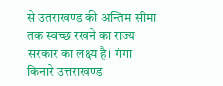से उतराखण्ड की अन्तिम सीमा तक स्वच्छ रखने का राज्य सरकार का लक्ष्य है। गंगा किनारे उत्तराखण्ड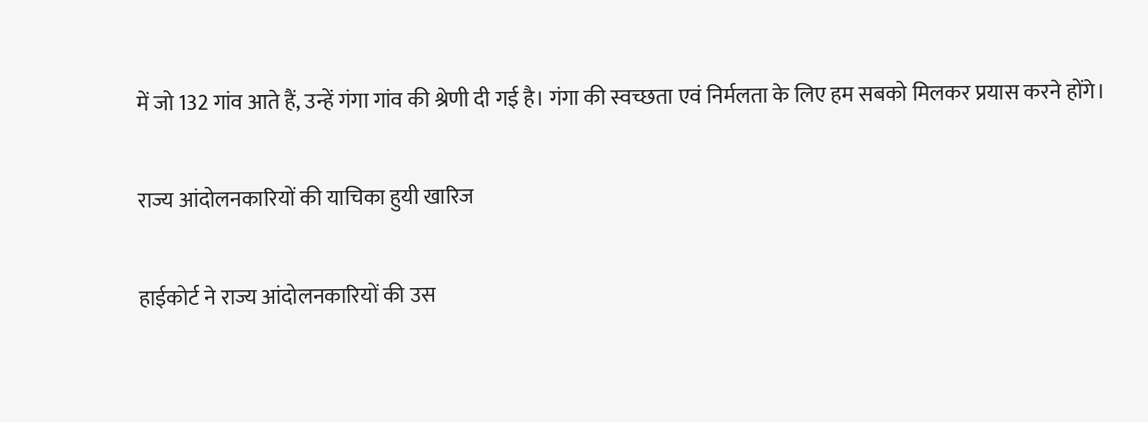में जो 132 गांव आते हैं, उन्हें गंगा गांव की श्रेणी दी गई है। गंगा की स्वच्छता एवं निर्मलता के लिए हम सबको मिलकर प्रयास करने होंगे।

राज्य आंदोलनकारियों की याचिका हुयी खारिज

हाईकोर्ट ने राज्य आंदोलनकारियों की उस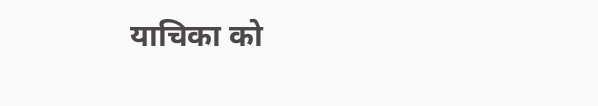याचिका को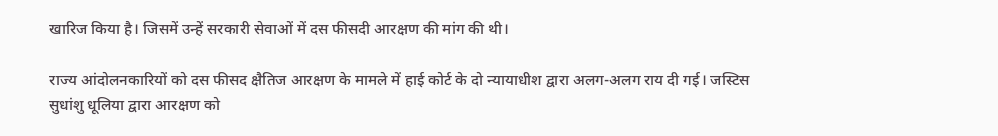खारिज किया है। जिसमें उन्हें सरकारी सेवाओं में दस फीसदी आरक्षण की मांग की थी।

राज्य आंदोलनकारियों को दस फीसद क्षैतिज आरक्षण के मामले में हाई कोर्ट के दो न्यायाधीश द्वारा अलग-अलग राय दी गई। जस्टिस सुधांशु धूलिया द्वारा आरक्षण को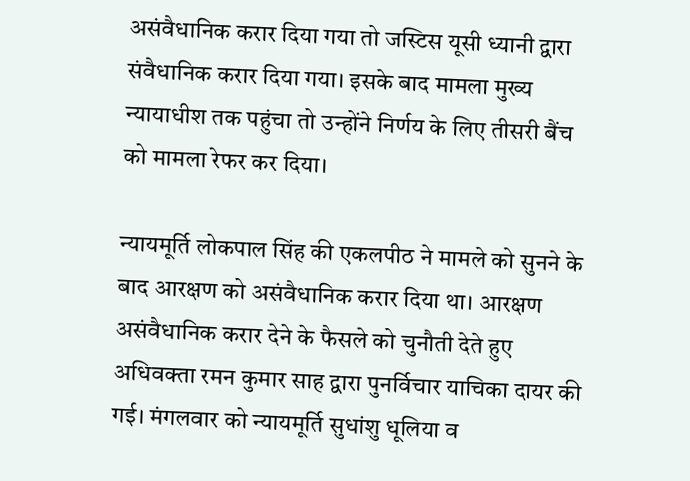असंवैधानिक करार दिया गया तो जस्टिस यूसी ध्यानी द्वारा संवैधानिक करार दिया गया। इसके बाद मामला मुख्य न्यायाधीश तक पहुंचा तो उन्होंने निर्णय के लिए तीसरी बैंच को मामला रेफर कर दिया।

न्यायमूर्ति लोकपाल सिंह की एकलपीठ ने मामले को सुनने के बाद आरक्षण को असंवैधानिक करार दिया था। आरक्षण असंवैधानिक करार देने के फैसले को चुनौती देते हुए अधिवक्ता रमन कुमार साह द्वारा पुनर्विचार याचिका दायर की गई। मंगलवार को न्यायमूर्ति सुधांशु धूलिया व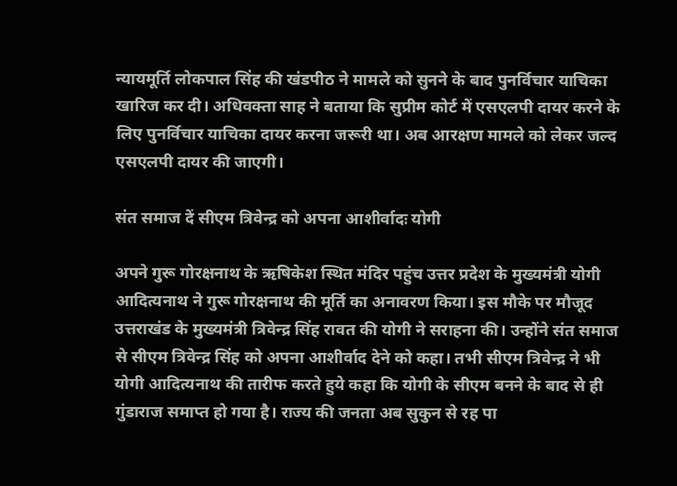न्यायमूर्ति लोकपाल सिंह की खंडपीठ ने मामले को सुनने के बाद पुनर्विचार याचिका खारिज कर दी। अधिवक्ता साह ने बताया कि सुप्रीम कोर्ट में एसएलपी दायर करने के लिए पुनर्विचार याचिका दायर करना जरूरी था। अब आरक्षण मामले को लेकर जल्द एसएलपी दायर की जाएगी।

संत समाज दें सीएम त्रिवेन्द्र को अपना आशीर्वादः योगी

अपने गुरू गोरक्षनाथ के ऋषिकेश स्थित मंदिर पहुंच उत्तर प्रदेश के मुख्यमंत्री योगी आदित्यनाथ ने गुरू गोरक्षनाथ की मूर्ति का अनावरण किया। इस मौके पर मौजूद उत्तराखंड के मुख्यमंत्री त्रिवेन्द्र सिंह रावत की योगी ने सराहना की। उन्होंने संत समाज से सीएम त्रिवेन्द्र सिंह को अपना आशीर्वाद देने को कहा। तभी सीएम त्रिवेन्द्र ने भी योगी आदित्यनाथ की तारीफ करते हुये कहा कि योगी के सीएम बनने के बाद से ही गुंडाराज समाप्त हो गया है। राज्य की जनता अब सुकुन से रह पा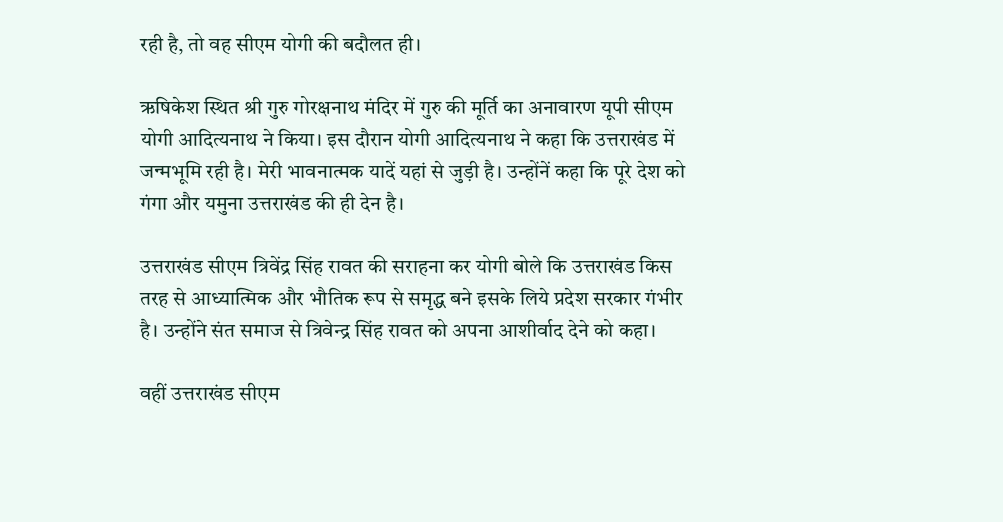रही है, तो वह सीएम योगी की बदौलत ही।

ऋषिकेश स्थित श्री गुरु गोरक्षनाथ मंदिर में गुरु की मूर्ति का अनावारण यूपी सीएम योगी आदित्यनाथ ने किया। इस दौरान योगी आदित्यनाथ ने कहा कि उत्तराखंड में जन्मभूमि रही है। मेरी भावनात्मक यादें यहां से जुड़ी है। उन्होंनें कहा कि पूरे देश को गंगा और यमुना उत्तराखंड की ही देन है।

उत्तराखंड सीएम त्रिवेंद्र सिंह रावत की सराहना कर योगी बोले कि उत्तराखंड किस तरह से आध्यात्मिक और भौतिक रूप से समृद्ध बने इसके लिये प्रदेश सरकार गंभीर है। उन्होंने संत समाज से त्रिवेन्द्र सिंह रावत को अपना आशीर्वाद देने को कहा।

वहीं उत्तराखंड सीएम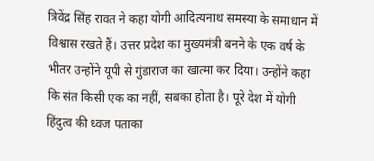त्रिवेंद्र सिंह रावत ने कहा योगी आदित्यनाथ समस्या के समाधान में विश्वास रखते हैं। उत्तर प्रदेश का मुख्यमंत्री बनने के एक वर्ष के भीतर उन्होंने यूपी से गुंडाराज का खात्मा कर दिया। उन्होंने कहा कि संत किसी एक का नहीं, सबका होता है। पूरे देश में योगी हिंदुत्व की ध्वज पताका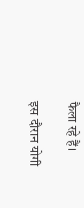फैला रहे हैं।

इस दौरान योगी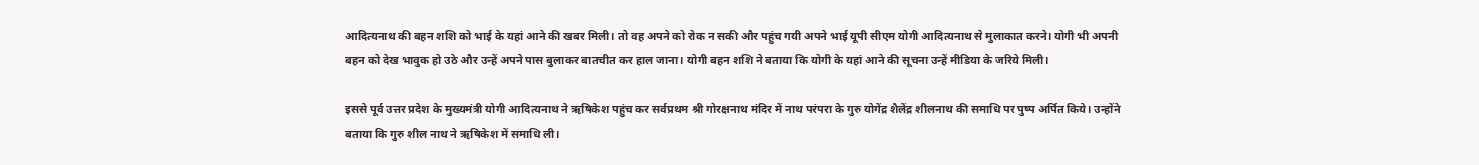आदित्यनाथ की बहन शशि को भाई के यहां आने की खबर मिली। तो वह अपने को रोक न सकी और पहुंच गयी अपने भाई यूपी सीएम योगी आदित्यनाथ से मुलाकात करने। योगी भी अपनी बहन को देख भावुक हो उठे और उन्हें अपने पास बुलाकर बातचीत कर हाल जाना। योगी बहन शशि ने बताया कि योगी के यहां आने की सूचना उन्हें मीडिया के जरिये मिली।

इससे पूर्व उत्तर प्रदेश के मुख्यमंत्री योगी आदित्यनाथ ने ऋषिकेश पहुंच कर सर्वप्रथम श्री गोरक्षनाथ मंदिर में नाथ परंपरा के गुरु योगेंद्र शैलेंद्र शीलनाथ की समाधि पर पुष्प अर्पित किये। उन्होंने बताया कि गुरु शील नाथ ने ऋषिकेश में समाधि ली।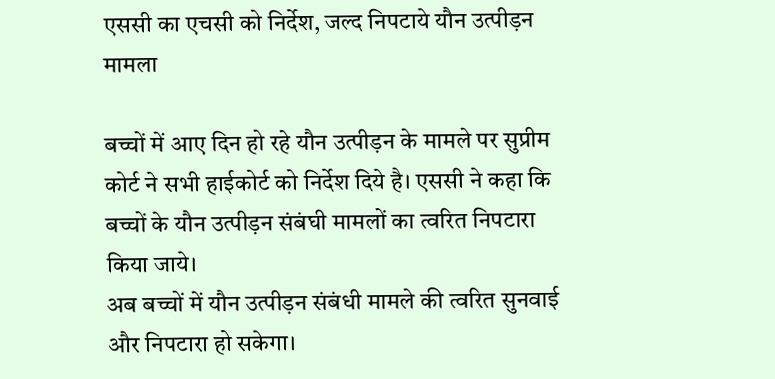एससी का एचसी को निर्देश, जल्द निपटाये यौन उत्पीड़न मामला

बच्चों में आए दिन हो रहे यौन उत्पीड़न के मामले पर सुप्रीम कोर्ट ने सभी हाईकोर्ट को निर्देश दिये है। एससी ने कहा कि बच्चों के यौन उत्पीड़न संबंघी मामलों का त्वरित निपटारा किया जाये।
अब बच्चों में यौन उत्पीड़न संबंधी मामले की त्वरित सुनवाई और निपटारा हो सकेगा।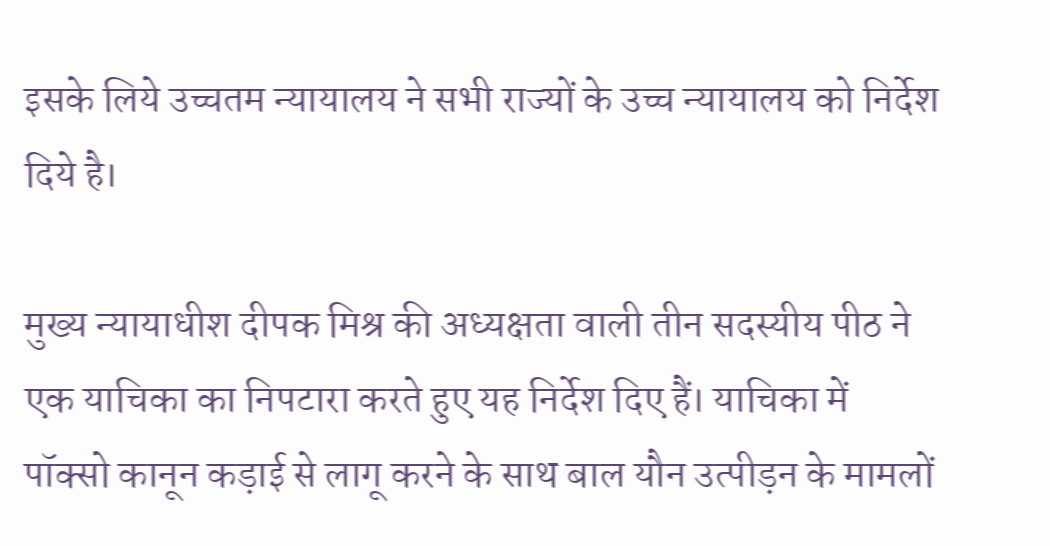इसके लिये उच्चतम न्यायालय ने सभी राज्यों के उच्च न्यायालय को निर्देश दिये है।

मुख्य न्यायाधीश दीपक मिश्र की अध्यक्षता वाली तीन सदस्यीय पीठ ने एक याचिका का निपटारा करते हुए यह निर्देश दिए हैं। याचिका में पॉक्सो कानून कड़ाई से लागू करने के साथ बाल यौन उत्पीड़न के मामलों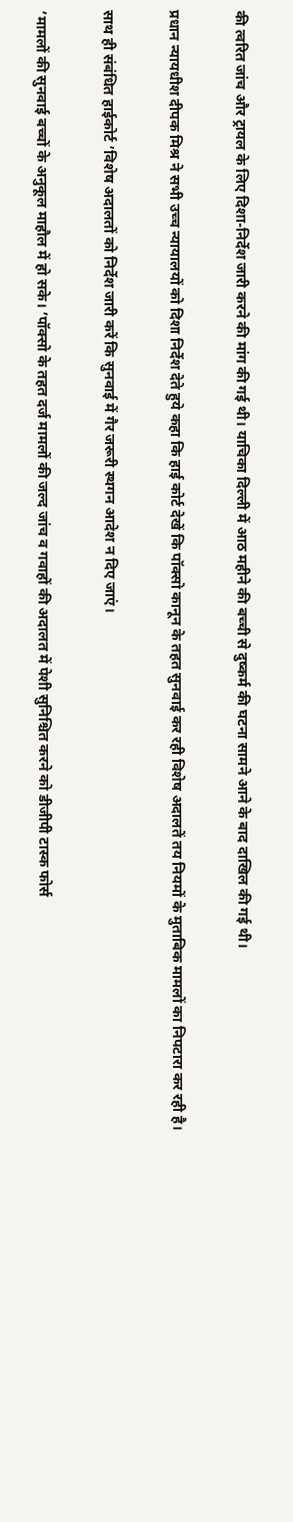की त्वरित जांच और ट्रायल के लिए दिशा-निर्देश जारी करने की मांग की गई थी। याचिका दिल्ली में आठ महीने की बच्ची से दुष्कर्म की घटना सामने आने के बाद दाखिल की गई थी।

प्रधान न्यायधीश दीपक मिश्र ने सभी उच्च न्यायालयों को दिशा निर्देश देते हुये कहा कि हाई कोर्ट देखें कि पॉक्सो कानून के तहत सुनवाई कर रही विशेष अदालतें तय नियमों के मुताबिक मामलों का निपटारा कर रही है।

साथ ही संबंधित हाईकोर्ट ’विशेष अदालतों को निर्देश जारी करें कि सुनवाई में गैर जरूरी स्थगन आदेश न दिए जाएं।

’मामलों की सुनवाई बच्चों के अनुकूल माहौल में हो सके। ’पॉक्सो के तहत दर्ज मामलों की जल्द जांच व गवाहों की अदालत में पेशी सुनिश्चित करने को डीजीपी टास्क फोर्स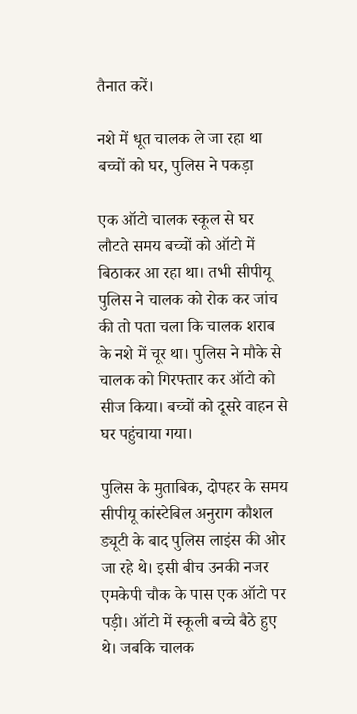तैनात करें।

नशे में धूत चालक ले जा रहा था बच्चों को घर, पुलिस ने पकड़ा

एक ऑटो चालक स्कूल से घर लौटते समय बच्चों को ऑटो में बिठाकर आ रहा था। तभी सीपीयू पुलिस ने चालक को रोक कर जांच की तो पता चला कि चालक शराब के नशे में चूर था। पुलिस ने मौके से चालक को गिरफ्तार कर ऑटो को सीज किया। बच्चों को दूसरे वाहन से घर पहुंचाया गया।

पुलिस के मुताबिक, दोपहर के समय सीपीयू कांस्टेबिल अनुराग कौशल ड्यूटी के बाद पुलिस लाइंस की ओर जा रहे थे। इसी बीच उनकी नजर एमकेपी चौक के पास एक ऑटो पर पड़ी। ऑटो में स्कूली बच्चे बैठे हुए थे। जबकि चालक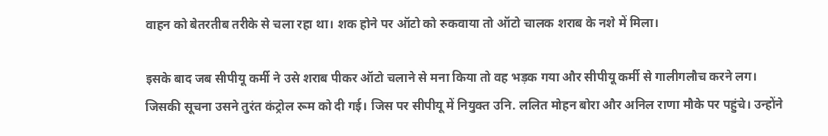वाहन को बेतरतीब तरीके से चला रहा था। शक होने पर ऑटो को रुकवाया तो ऑटो चालक शराब के नशे में मिला।

इसके बाद जब सीपीयू कर्मी ने उसे शराब पीकर ऑटो चलाने से मना किया तो वह भड़क गया और सीपीयू कर्मी से गालीगलौच करने लग। जिसकी सूचना उसने तुरंत कंट्रोल रूम को दी गई। जिस पर सीपीयू में नियुक्त उनि. ललित मोहन बोरा और अनिल राणा मौके पर पहुंचे। उन्होंने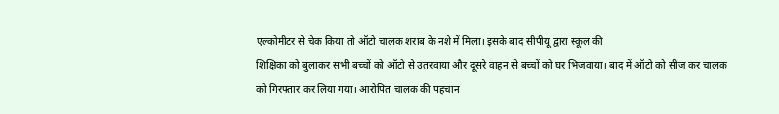एल्कोमीटर से चेक किया तो ऑटो चालक शराब के नशे में मिला। इसके बाद सीपीयू द्वारा स्कूल की
शिक्षिका को बुलाकर सभी बच्चों को ऑटो से उतरवाया और दूसरे वाहन से बच्चों को घर भिजवाया। बाद में ऑटो को सीज कर चालक को गिरफ्तार कर लिया गया। आरोपित चालक की पहचान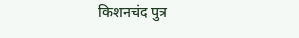किशनचंद पुत्र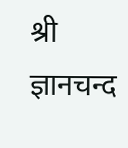श्री ज्ञानचन्द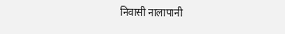निवासी नालापानी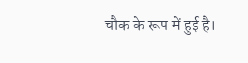चौक के रूप में हुई है।